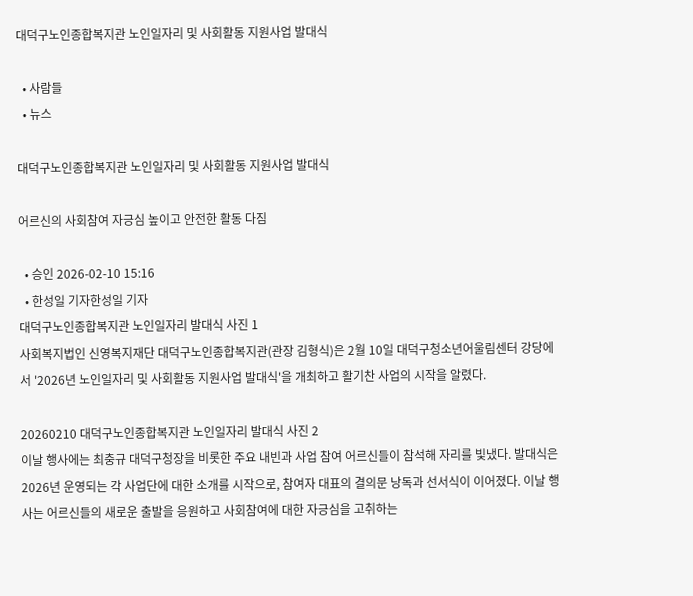대덕구노인종합복지관 노인일자리 및 사회활동 지원사업 발대식

  • 사람들
  • 뉴스

대덕구노인종합복지관 노인일자리 및 사회활동 지원사업 발대식

어르신의 사회참여 자긍심 높이고 안전한 활동 다짐

  • 승인 2026-02-10 15:16
  • 한성일 기자한성일 기자
대덕구노인종합복지관 노인일자리 발대식 사진 1
사회복지법인 신영복지재단 대덕구노인종합복지관(관장 김형식)은 2월 10일 대덕구청소년어울림센터 강당에서 '2026년 노인일자리 및 사회활동 지원사업 발대식'을 개최하고 활기찬 사업의 시작을 알렸다.

20260210 대덕구노인종합복지관 노인일자리 발대식 사진 2
이날 행사에는 최충규 대덕구청장을 비롯한 주요 내빈과 사업 참여 어르신들이 참석해 자리를 빛냈다. 발대식은 2026년 운영되는 각 사업단에 대한 소개를 시작으로, 참여자 대표의 결의문 낭독과 선서식이 이어졌다. 이날 행사는 어르신들의 새로운 출발을 응원하고 사회참여에 대한 자긍심을 고취하는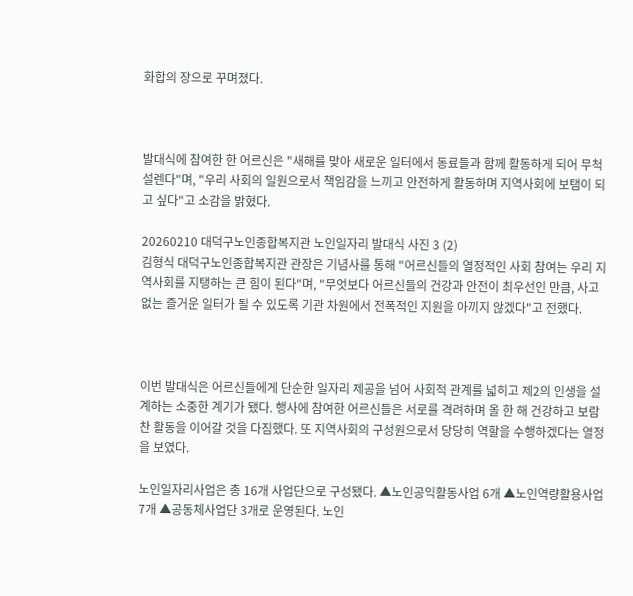화합의 장으로 꾸며졌다.



발대식에 참여한 한 어르신은 "새해를 맞아 새로운 일터에서 동료들과 함께 활동하게 되어 무척 설렌다"며, "우리 사회의 일원으로서 책임감을 느끼고 안전하게 활동하며 지역사회에 보탬이 되고 싶다"고 소감을 밝혔다.

20260210 대덕구노인종합복지관 노인일자리 발대식 사진 3 (2)
김형식 대덕구노인종합복지관 관장은 기념사를 통해 "어르신들의 열정적인 사회 참여는 우리 지역사회를 지탱하는 큰 힘이 된다"며, "무엇보다 어르신들의 건강과 안전이 최우선인 만큼, 사고 없는 즐거운 일터가 될 수 있도록 기관 차원에서 전폭적인 지원을 아끼지 않겠다"고 전했다.



이번 발대식은 어르신들에게 단순한 일자리 제공을 넘어 사회적 관계를 넓히고 제2의 인생을 설계하는 소중한 계기가 됐다. 행사에 참여한 어르신들은 서로를 격려하며 올 한 해 건강하고 보람찬 활동을 이어갈 것을 다짐했다. 또 지역사회의 구성원으로서 당당히 역할을 수행하겠다는 열정을 보였다.

노인일자리사업은 총 16개 사업단으로 구성됐다. ▲노인공익활동사업 6개 ▲노인역량활용사업 7개 ▲공동체사업단 3개로 운영된다. 노인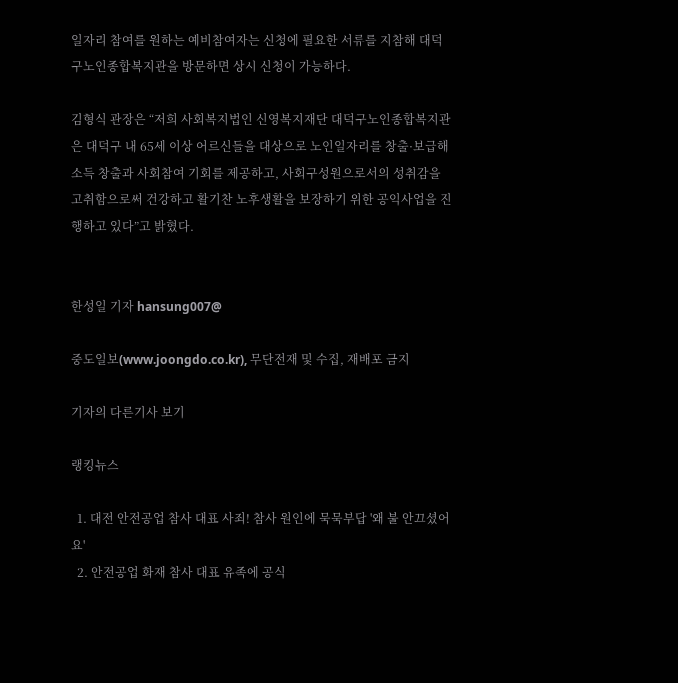일자리 참여를 원하는 예비참여자는 신청에 필요한 서류를 지참해 대덕구노인종합복지관을 방문하면 상시 신청이 가능하다.

김형식 관장은 “저희 사회복지법인 신영복지재단 대덕구노인종합복지관은 대덕구 내 65세 이상 어르신들을 대상으로 노인일자리를 창출·보급해 소득 창출과 사회참여 기회를 제공하고, 사회구성원으로서의 성취감을 고취함으로써 건강하고 활기찬 노후생활을 보장하기 위한 공익사업을 진행하고 있다”고 밝혔다.


한성일 기자 hansung007@

중도일보(www.joongdo.co.kr), 무단전재 및 수집, 재배포 금지

기자의 다른기사 보기

랭킹뉴스

  1. 대전 안전공업 참사 대표 사죄! 참사 원인에 묵묵부답 '왜 불 안끄셨어요'
  2. 안전공업 화재 참사 대표 유족에 공식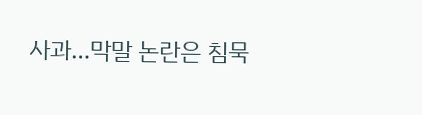사과…막말 논란은 침묵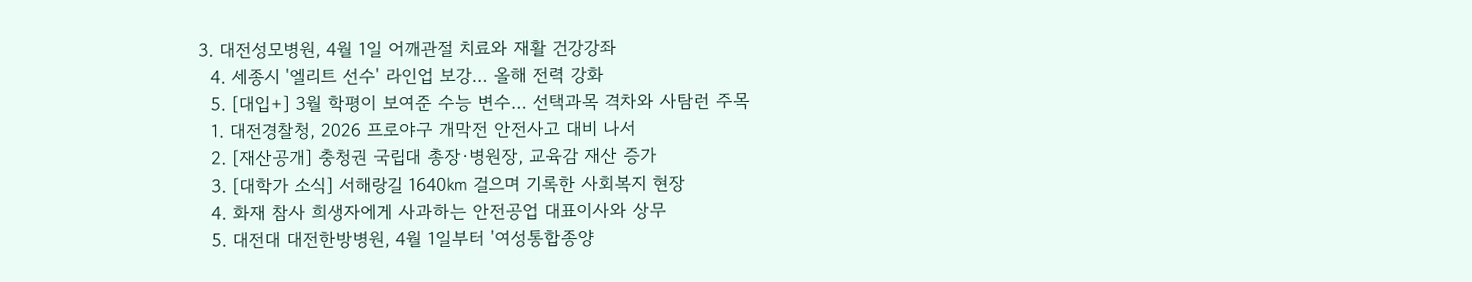3. 대전성모병원, 4월 1일 어깨관절 치료와 재활 건강강좌
  4. 세종시 '엘리트 선수' 라인업 보강… 올해 전력 강화
  5. [대입+] 3월 학평이 보여준 수능 변수… 선택과목 격차와 사탐런 주목
  1. 대전경찰청, 2026 프로야구 개막전 안전사고 대비 나서
  2. [재산공개] 충청권 국립대 총장·병원장, 교육감 재산 증가
  3. [대학가 소식] 서해랑길 1640㎞ 걸으며 기록한 사회복지 현장
  4. 화재 참사 희생자에게 사과하는 안전공업 대표이사와 상무
  5. 대전대 대전한방병원, 4월 1일부터 '여성통합종양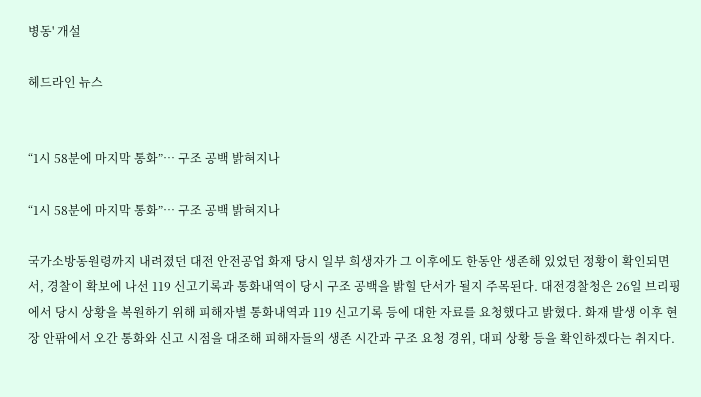병동' 개설

헤드라인 뉴스


“1시 58분에 마지막 통화”… 구조 공백 밝혀지나

“1시 58분에 마지막 통화”… 구조 공백 밝혀지나

국가소방동원령까지 내려졌던 대전 안전공업 화재 당시 일부 희생자가 그 이후에도 한동안 생존해 있었던 정황이 확인되면서, 경찰이 확보에 나선 119 신고기록과 통화내역이 당시 구조 공백을 밝힐 단서가 될지 주목된다. 대전경찰청은 26일 브리핑에서 당시 상황을 복원하기 위해 피해자별 통화내역과 119 신고기록 등에 대한 자료를 요청했다고 밝혔다. 화재 발생 이후 현장 안팎에서 오간 통화와 신고 시점을 대조해 피해자들의 생존 시간과 구조 요청 경위, 대피 상황 등을 확인하겠다는 취지다.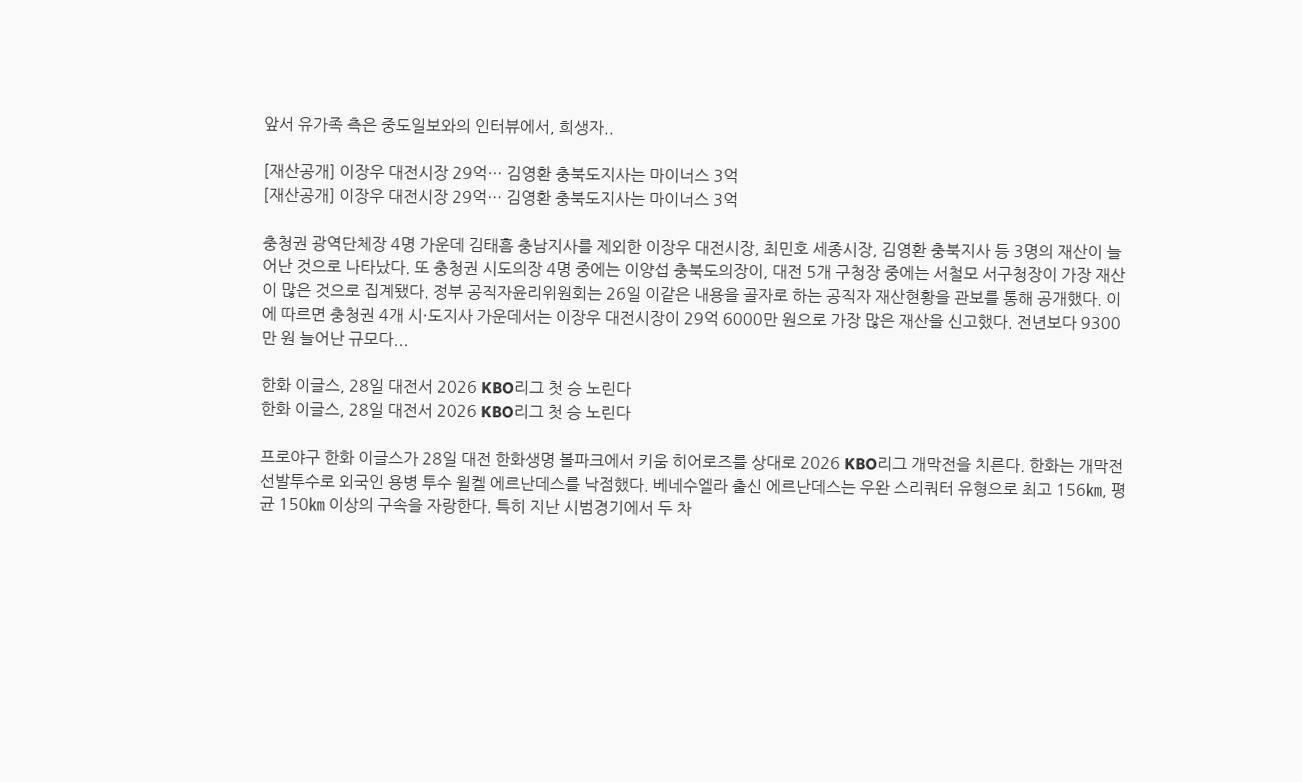앞서 유가족 측은 중도일보와의 인터뷰에서, 희생자..

[재산공개] 이장우 대전시장 29억… 김영환 충북도지사는 마이너스 3억
[재산공개] 이장우 대전시장 29억… 김영환 충북도지사는 마이너스 3억

충청권 광역단체장 4명 가운데 김태흠 충남지사를 제외한 이장우 대전시장, 최민호 세종시장, 김영환 충북지사 등 3명의 재산이 늘어난 것으로 나타났다. 또 충청권 시도의장 4명 중에는 이양섭 충북도의장이, 대전 5개 구청장 중에는 서철모 서구청장이 가장 재산이 많은 것으로 집계됐다. 정부 공직자윤리위원회는 26일 이같은 내용을 골자로 하는 공직자 재산현황을 관보를 통해 공개했다. 이에 따르면 충청권 4개 시·도지사 가운데서는 이장우 대전시장이 29억 6000만 원으로 가장 많은 재산을 신고했다. 전년보다 9300만 원 늘어난 규모다...

한화 이글스, 28일 대전서 2026 KBO리그 첫 승 노린다
한화 이글스, 28일 대전서 2026 KBO리그 첫 승 노린다

프로야구 한화 이글스가 28일 대전 한화생명 볼파크에서 키움 히어로즈를 상대로 2026 KBO리그 개막전을 치른다. 한화는 개막전 선발투수로 외국인 용병 투수 윌켈 에르난데스를 낙점했다. 베네수엘라 출신 에르난데스는 우완 스리쿼터 유형으로 최고 156㎞, 평균 150㎞ 이상의 구속을 자랑한다. 특히 지난 시범경기에서 두 차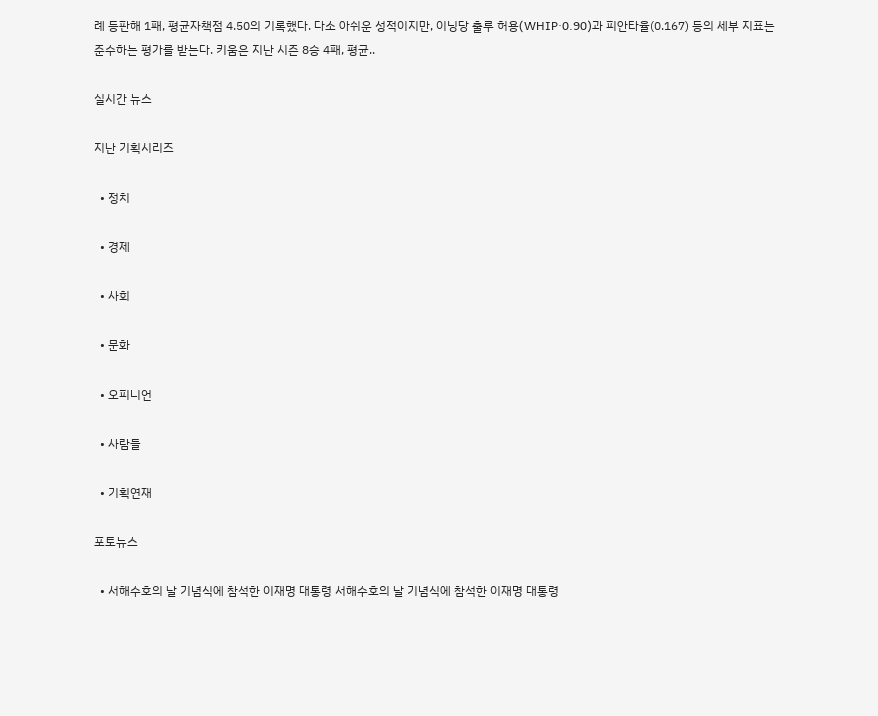례 등판해 1패, 평균자책점 4.50의 기록했다. 다소 아쉬운 성적이지만, 이닝당 출루 허용(WHIP·0.90)과 피안타율(0.167) 등의 세부 지표는 준수하는 평가를 받는다. 키움은 지난 시즌 8승 4패, 평균..

실시간 뉴스

지난 기획시리즈

  • 정치

  • 경제

  • 사회

  • 문화

  • 오피니언

  • 사람들

  • 기획연재

포토뉴스

  • 서해수호의 날 기념식에 참석한 이재명 대통령 서해수호의 날 기념식에 참석한 이재명 대통령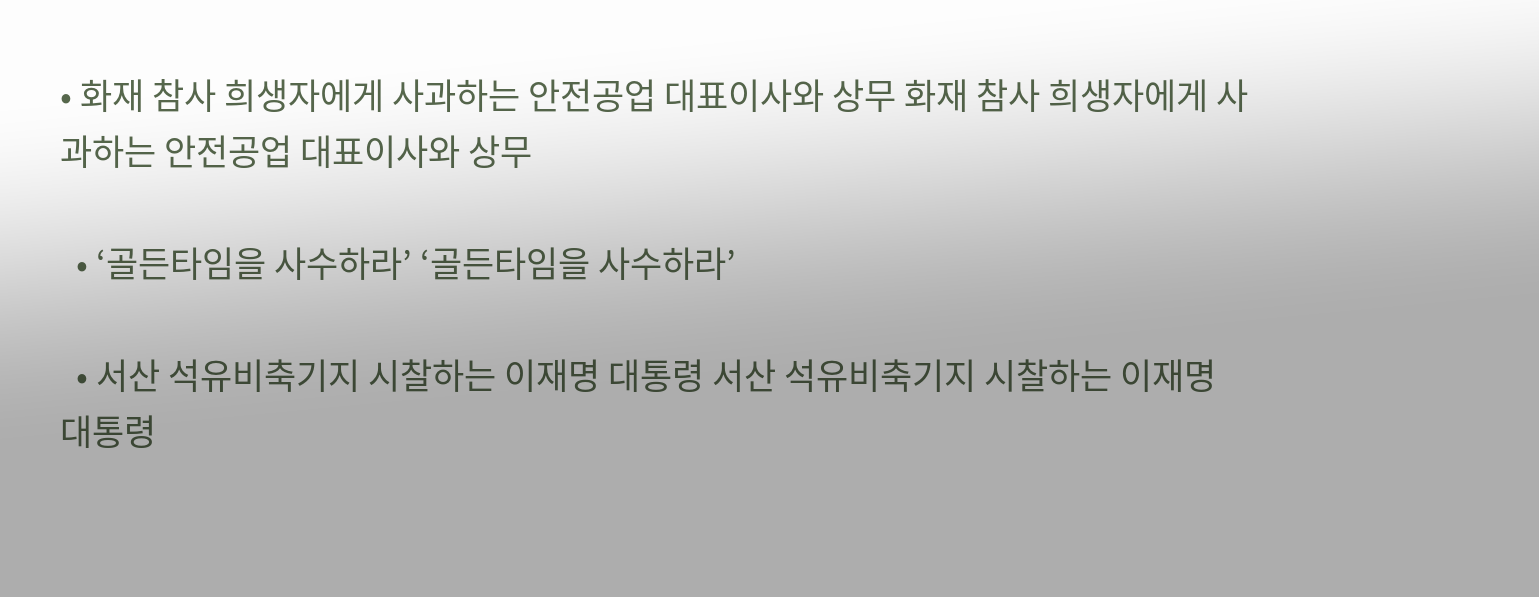• 화재 참사 희생자에게 사과하는 안전공업 대표이사와 상무 화재 참사 희생자에게 사과하는 안전공업 대표이사와 상무

  • ‘골든타임을 사수하라’ ‘골든타임을 사수하라’

  • 서산 석유비축기지 시찰하는 이재명 대통령 서산 석유비축기지 시찰하는 이재명 대통령